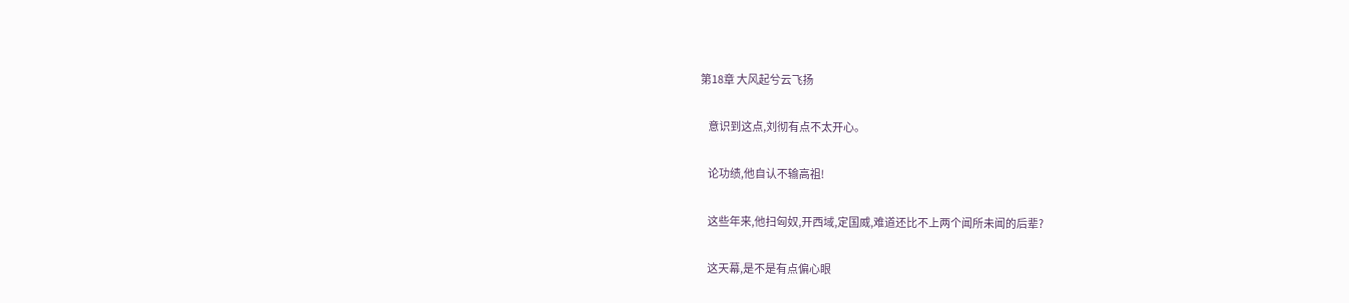第18章 大风起兮云飞扬

    意识到这点,刘彻有点不太开心。

    论功绩,他自认不输高祖!

    这些年来,他扫匈奴,开西域,定国威,难道还比不上两个闻所未闻的后辈?

    这天幕,是不是有点偏心眼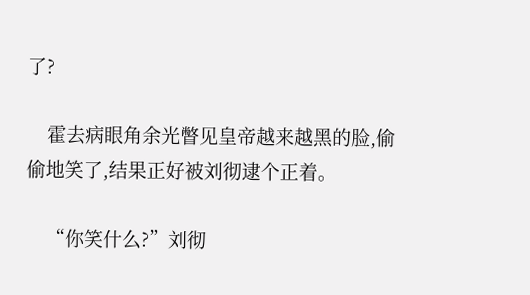了?

    霍去病眼角余光瞥见皇帝越来越黑的脸,偷偷地笑了,结果正好被刘彻逮个正着。

    “你笑什么?”刘彻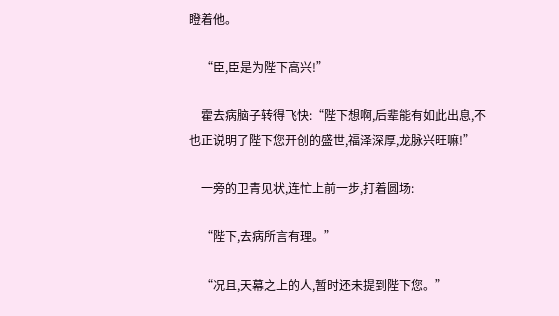瞪着他。

    “臣,臣是为陛下高兴!”

    霍去病脑子转得飞快:“陛下想啊,后辈能有如此出息,不也正说明了陛下您开创的盛世,福泽深厚,龙脉兴旺嘛!”

    一旁的卫青见状,连忙上前一步,打着圆场:

    “陛下,去病所言有理。”

    “况且,天幕之上的人,暂时还未提到陛下您。”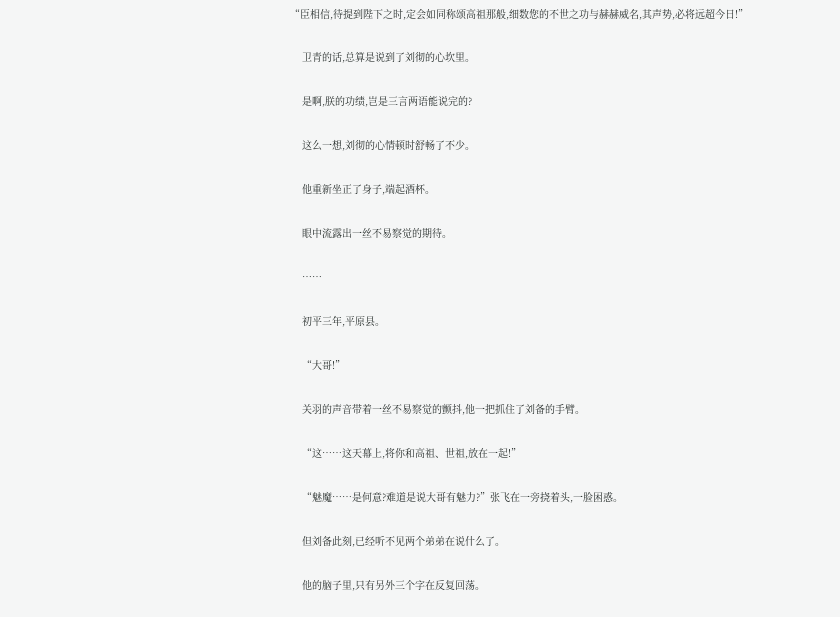“臣相信,待提到陛下之时,定会如同称颂高祖那般,细数您的不世之功与赫赫威名,其声势,必将远超今日!”

    卫青的话,总算是说到了刘彻的心坎里。

    是啊,朕的功绩,岂是三言两语能说完的?

    这么一想,刘彻的心情顿时舒畅了不少。

    他重新坐正了身子,端起酒杯。

    眼中流露出一丝不易察觉的期待。

    ……

    初平三年,平原县。

    “大哥!”

    关羽的声音带着一丝不易察觉的颤抖,他一把抓住了刘备的手臂。

    “这……这天幕上,将你和高祖、世祖,放在一起!”

    “魅魔……是何意?难道是说大哥有魅力?”张飞在一旁挠着头,一脸困惑。

    但刘备此刻,已经听不见两个弟弟在说什么了。

    他的脑子里,只有另外三个字在反复回荡。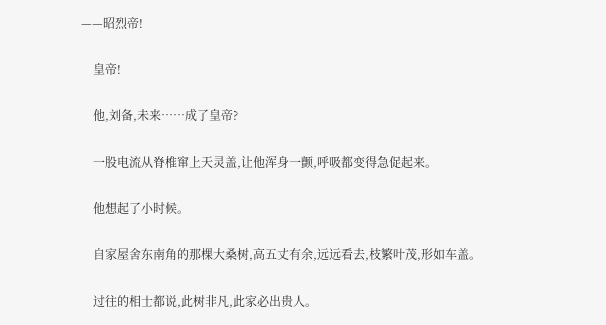——昭烈帝!

    皇帝!

    他,刘备,未来……成了皇帝?

    一股电流从脊椎窜上天灵盖,让他浑身一颤,呼吸都变得急促起来。

    他想起了小时候。

    自家屋舍东南角的那棵大桑树,高五丈有余,远远看去,枝繁叶茂,形如车盖。

    过往的相士都说,此树非凡,此家必出贵人。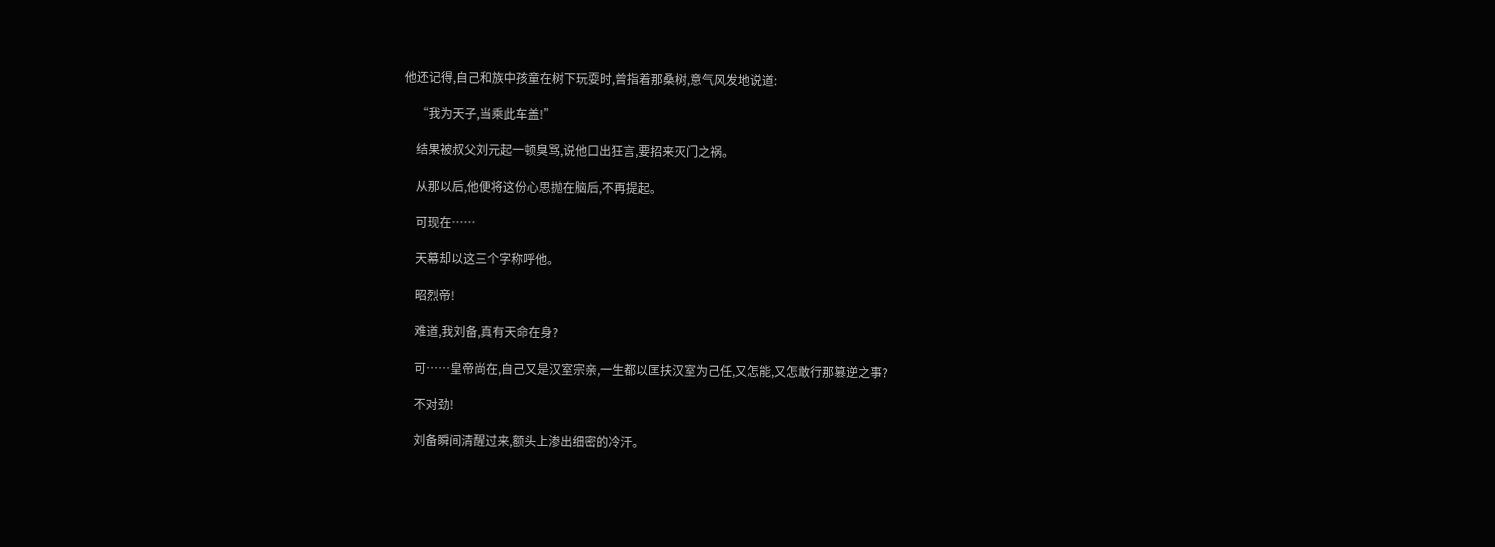他还记得,自己和族中孩童在树下玩耍时,曾指着那桑树,意气风发地说道:

    “我为天子,当乘此车盖!”

    结果被叔父刘元起一顿臭骂,说他口出狂言,要招来灭门之祸。

    从那以后,他便将这份心思抛在脑后,不再提起。

    可现在……

    天幕却以这三个字称呼他。

    昭烈帝!

    难道,我刘备,真有天命在身?

    可……皇帝尚在,自己又是汉室宗亲,一生都以匡扶汉室为己任,又怎能,又怎敢行那篡逆之事?

    不对劲!

    刘备瞬间清醒过来,额头上渗出细密的冷汗。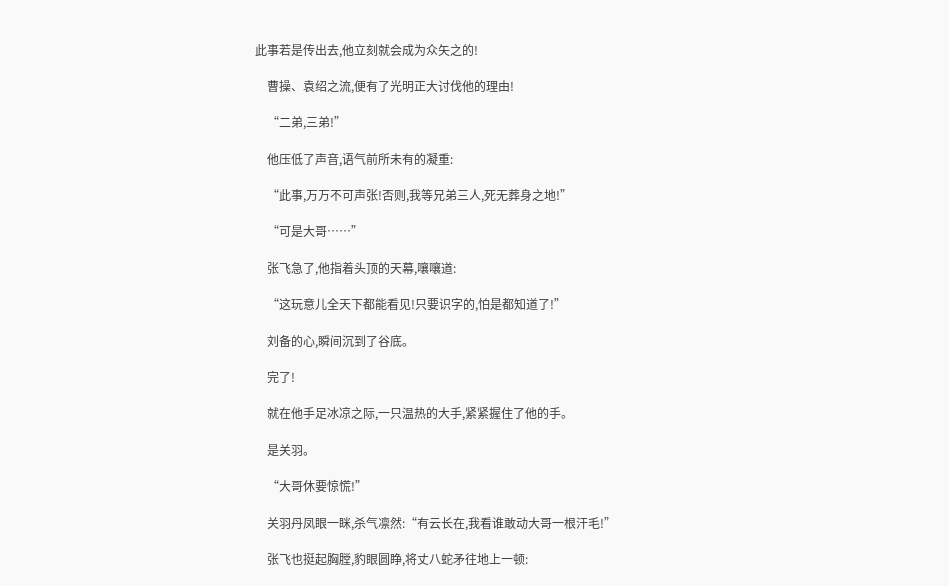此事若是传出去,他立刻就会成为众矢之的!

    曹操、袁绍之流,便有了光明正大讨伐他的理由!

    “二弟,三弟!”

    他压低了声音,语气前所未有的凝重:

    “此事,万万不可声张!否则,我等兄弟三人,死无葬身之地!”

    “可是大哥……”

    张飞急了,他指着头顶的天幕,嚷嚷道:

    “这玩意儿全天下都能看见!只要识字的,怕是都知道了!”

    刘备的心,瞬间沉到了谷底。

    完了!

    就在他手足冰凉之际,一只温热的大手,紧紧握住了他的手。

    是关羽。

    “大哥休要惊慌!”

    关羽丹凤眼一眯,杀气凛然:“有云长在,我看谁敢动大哥一根汗毛!”

    张飞也挺起胸膛,豹眼圆睁,将丈八蛇矛往地上一顿: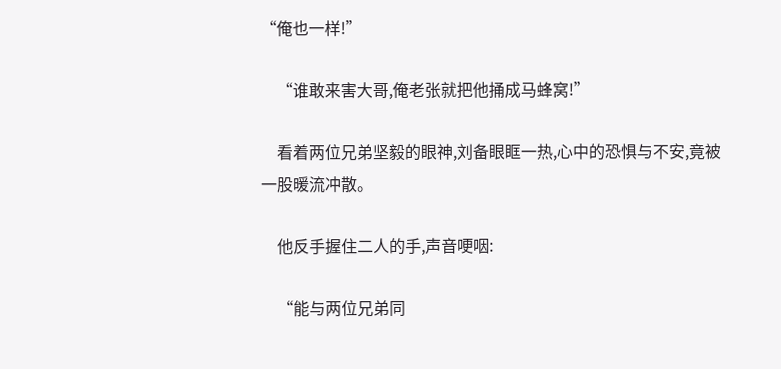“俺也一样!”

    “谁敢来害大哥,俺老张就把他捅成马蜂窝!”

    看着两位兄弟坚毅的眼神,刘备眼眶一热,心中的恐惧与不安,竟被一股暖流冲散。

    他反手握住二人的手,声音哽咽:

    “能与两位兄弟同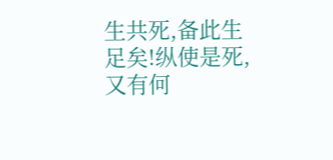生共死,备此生足矣!纵使是死,又有何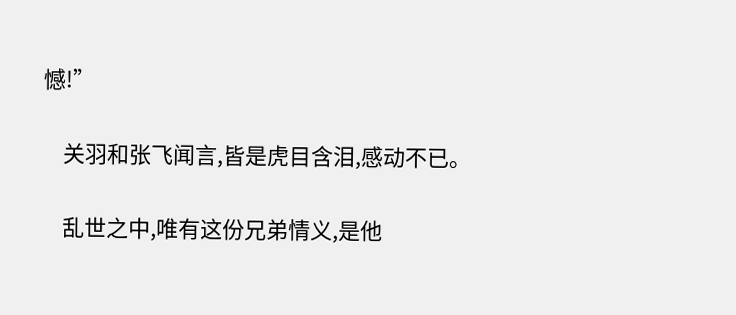憾!”

    关羽和张飞闻言,皆是虎目含泪,感动不已。

    乱世之中,唯有这份兄弟情义,是他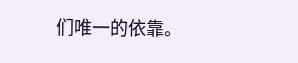们唯一的依靠。